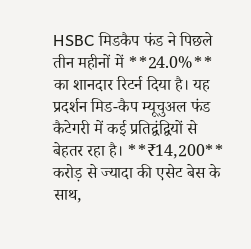HSBC मिडकैप फंड ने पिछले तीन महीनों में **24.0%** का शानदार रिटर्न दिया है। यह प्रदर्शन मिड-कैप म्यूचुअल फंड कैटेगरी में कई प्रतिद्वंद्वियों से बेहतर रहा है। **₹14,200** करोड़ से ज्यादा की एसेट बेस के साथ,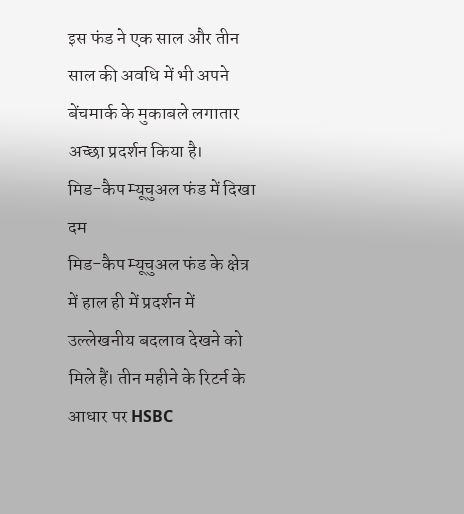इस फंड ने एक साल और तीन साल की अवधि में भी अपने बेंचमार्क के मुकाबले लगातार अच्छा प्रदर्शन किया है।
मिड-कैप म्यूचुअल फंड में दिखा दम
मिड-कैप म्यूचुअल फंड के क्षेत्र में हाल ही में प्रदर्शन में उल्लेखनीय बदलाव देखने को मिले हैं। तीन महीने के रिटर्न के आधार पर HSBC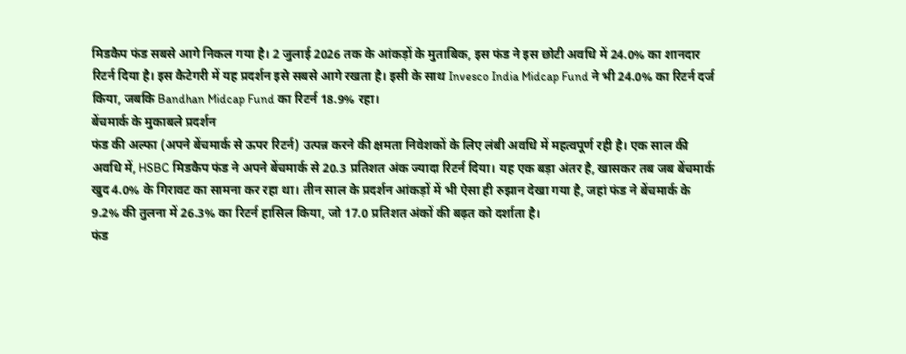मिडकैप फंड सबसे आगे निकल गया है। 2 जुलाई 2026 तक के आंकड़ों के मुताबिक, इस फंड ने इस छोटी अवधि में 24.0% का शानदार रिटर्न दिया है। इस कैटेगरी में यह प्रदर्शन इसे सबसे आगे रखता है। इसी के साथ Invesco India Midcap Fund ने भी 24.0% का रिटर्न दर्ज किया, जबकि Bandhan Midcap Fund का रिटर्न 18.9% रहा।
बेंचमार्क के मुकाबले प्रदर्शन
फंड की अल्फा (अपने बेंचमार्क से ऊपर रिटर्न) उत्पन्न करने की क्षमता निवेशकों के लिए लंबी अवधि में महत्वपूर्ण रही है। एक साल की अवधि में, HSBC मिडकैप फंड ने अपने बेंचमार्क से 20.3 प्रतिशत अंक ज्यादा रिटर्न दिया। यह एक बड़ा अंतर है, खासकर तब जब बेंचमार्क खुद 4.0% के गिरावट का सामना कर रहा था। तीन साल के प्रदर्शन आंकड़ों में भी ऐसा ही रुझान देखा गया है, जहां फंड ने बेंचमार्क के 9.2% की तुलना में 26.3% का रिटर्न हासिल किया, जो 17.0 प्रतिशत अंकों की बढ़त को दर्शाता है।
फंड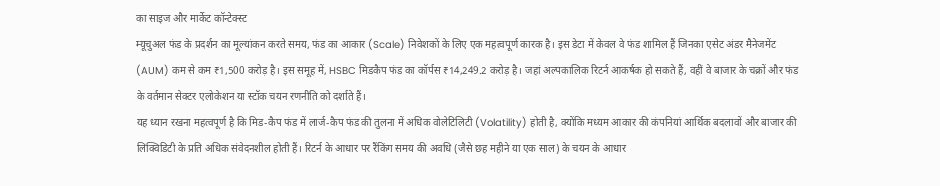का साइज और मार्केट कॉन्टेक्स्ट
म्यूचुअल फंड के प्रदर्शन का मूल्यांकन करते समय, फंड का आकार (Scale) निवेशकों के लिए एक महत्वपूर्ण कारक है। इस डेटा में केवल वे फंड शामिल हैं जिनका एसेट अंडर मैनेजमेंट (AUM) कम से कम ₹1,500 करोड़ है। इस समूह में, HSBC मिडकैप फंड का कॉर्पस ₹14,249.2 करोड़ है। जहां अल्पकालिक रिटर्न आकर्षक हो सकते हैं, वहीं वे बाजार के चक्रों और फंड के वर्तमान सेक्टर एलोकेशन या स्टॉक चयन रणनीति को दर्शाते हैं।
यह ध्यान रखना महत्वपूर्ण है कि मिड-कैप फंड में लार्ज-कैप फंड की तुलना में अधिक वोलेटिलिटी (Volatility) होती है, क्योंकि मध्यम आकार की कंपनियां आर्थिक बदलावों और बाजार की लिक्विडिटी के प्रति अधिक संवेदनशील होती हैं। रिटर्न के आधार पर रैंकिंग समय की अवधि (जैसे छह महीने या एक साल) के चयन के आधार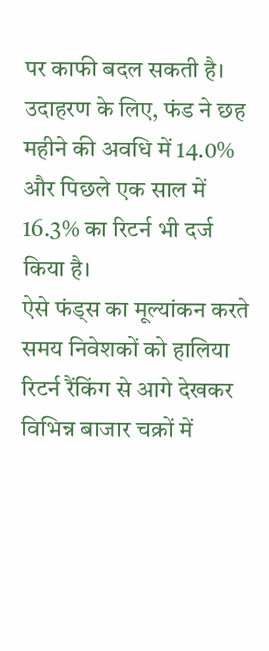पर काफी बदल सकती है। उदाहरण के लिए, फंड ने छह महीने की अवधि में 14.0% और पिछले एक साल में 16.3% का रिटर्न भी दर्ज किया है।
ऐसे फंड्स का मूल्यांकन करते समय निवेशकों को हालिया रिटर्न रैंकिंग से आगे देखकर विभिन्न बाजार चक्रों में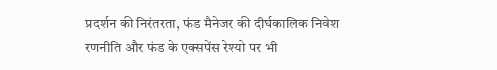प्रदर्शन की निरंतरता, फंड मैनेजर की दीर्घकालिक निवेश रणनीति और फंड के एक्सपेंस रेश्यो पर भी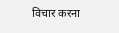विचार करना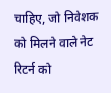चाहिए, जो निवेशक को मिलने वाले नेट रिटर्न को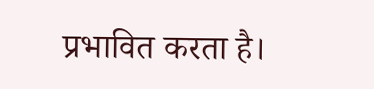प्रभावित करता है।